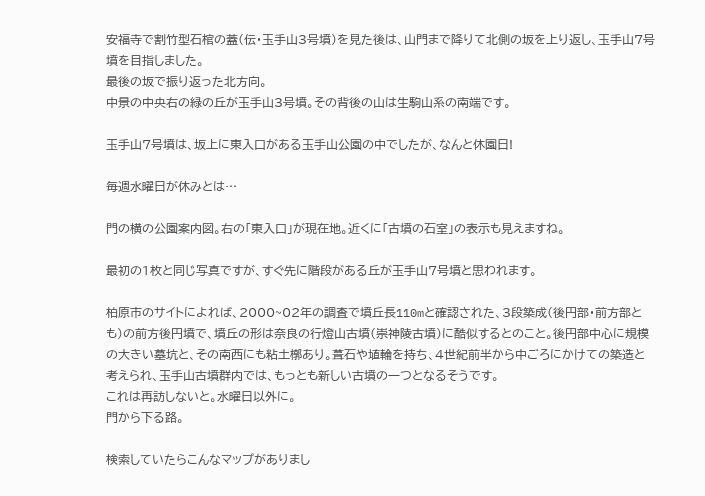安福寺で割竹型石棺の蓋(伝・玉手山3号墳)を見た後は、山門まで降りて北側の坂を上り返し、玉手山7号墳を目指しました。
最後の坂で振り返った北方向。
中景の中央右の緑の丘が玉手山3号墳。その背後の山は生駒山系の南端です。

玉手山7号墳は、坂上に東入口がある玉手山公園の中でしたが、なんと休園日!

毎週水曜日が休みとは…

門の横の公園案内図。右の「東入口」が現在地。近くに「古墳の石室」の表示も見えますね。

最初の1枚と同じ写真ですが、すぐ先に階段がある丘が玉手山7号墳と思われます。

柏原市のサイトによれば、2000~02年の調査で墳丘長110mと確認された、3段築成(後円部・前方部とも)の前方後円墳で、墳丘の形は奈良の行燈山古墳(崇神陵古墳)に酷似するとのこと。後円部中心に規模の大きい墓坑と、その南西にも粘土槨あり。葺石や埴輪を持ち、4世紀前半から中ごろにかけての築造と考えられ、玉手山古墳群内では、もっとも新しい古墳の一つとなるそうです。
これは再訪しないと。水曜日以外に。
門から下る路。

検索していたらこんなマップがありまし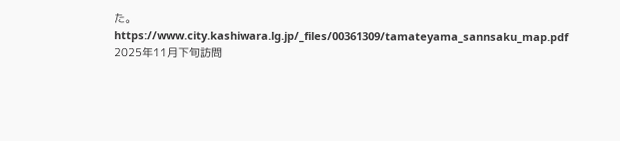た。
https://www.city.kashiwara.lg.jp/_files/00361309/tamateyama_sannsaku_map.pdf
2025年11月下旬訪問